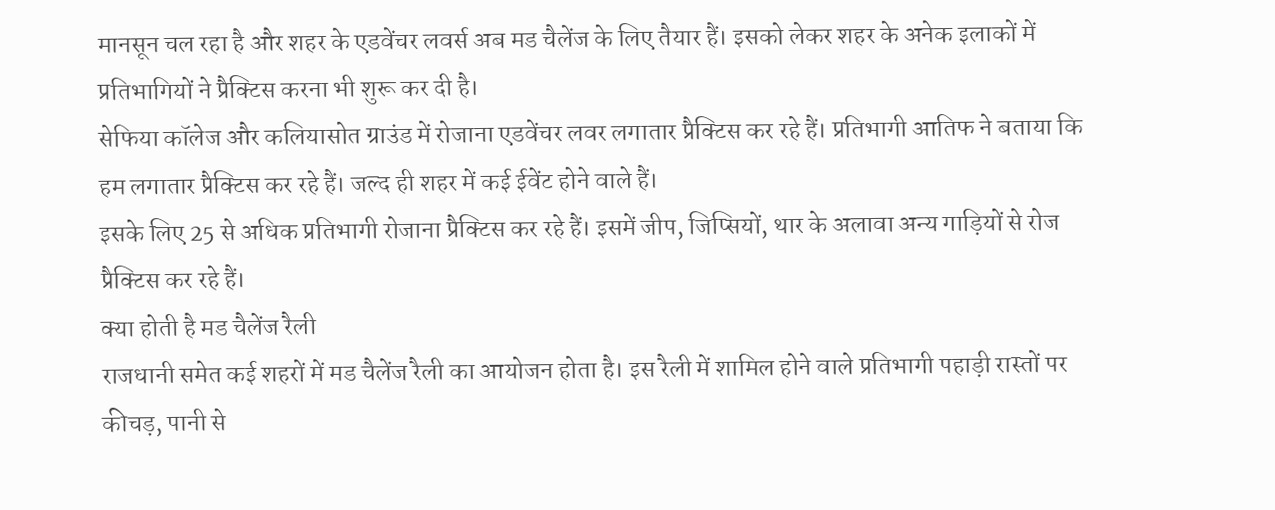मानसून चल रहा है और शहर के एडवेंचर लवर्स अब मड चैलेंज के लिए तैयार हैं। इसको लेकर शहर के अनेक इलाकों में प्रतिभागियों ने प्रैक्टिस करना भी शुरू कर दी है।
सेफिया कॉलेज और कलियासोत ग्राउंड में रोजाना एडवेंचर लवर लगातार प्रैक्टिस कर रहे हैं। प्रतिभागी आतिफ ने बताया कि हम लगातार प्रैक्टिस कर रहे हैं। जल्द ही शहर में कई ईवेंट होने वाले हैं।
इसके लिए 25 से अधिक प्रतिभागी रोजाना प्रैक्टिस कर रहे हैं। इसमें जीप, जिप्सियों, थार के अलावा अन्य गाड़ियों से रोज प्रैक्टिस कर रहे हैं।
क्या होती है मड चैलेंज रैली
राजधानी समेत कई शहरों में मड चैलेंज रैली का आयोजन होता है। इस रैली में शामिल होने वाले प्रतिभागी पहाड़ी रास्तों पर कीचड़, पानी से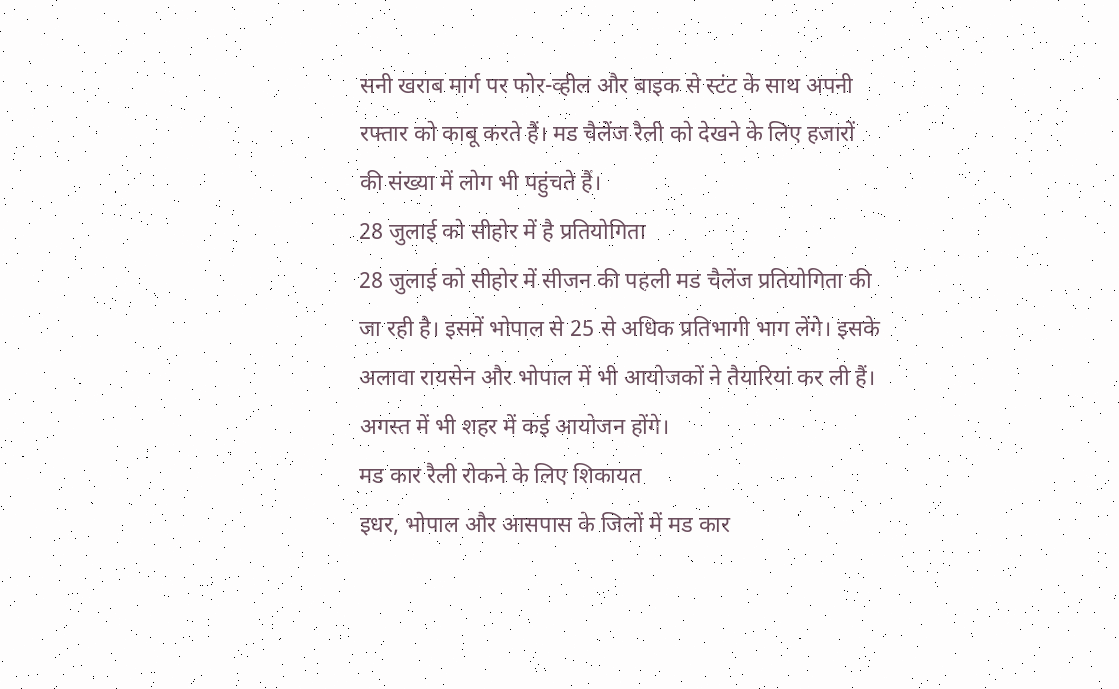सनी खराब मार्ग पर फोर-व्हील और बाइक से स्टंट के साथ अपनी रफ्तार को काबू करते हैं। मड चैलेंज रैली को देखने के लिए हजारों की संख्या में लोग भी पहुंचते हैं।
28 जुलाई को सीहोर में है प्रतियोगिता
28 जुलाई को सीहोर में सीजन की पहली मड चैलेंज प्रतियोगिता की जा रही है। इसमें भोपाल से 25 से अधिक प्रतिभागी भाग लेंगे। इसके अलावा रायसेन और भोपाल में भी आयोजकों ने तैयारियां कर ली हैं। अगस्त में भी शहर में कई आयोजन होंगे।
मड कार रैली रोकने के लिए शिकायत
इधर, भोपाल और आसपास के जिलों में मड कार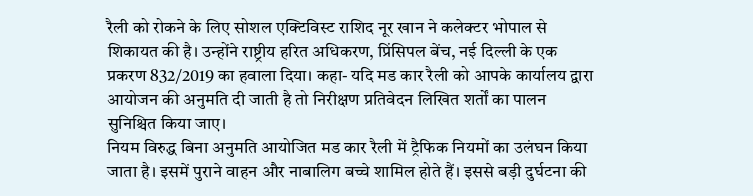रैली को रोकने के लिए सोशल एक्टिविस्ट राशिद नूर खान ने कलेक्टर भोपाल से शिकायत की है। उन्होंने राष्ट्रीय हरित अधिकरण, प्रिंसिपल बेंच, नई दिल्ली के एक प्रकरण 832/2019 का हवाला दिया। कहा- यदि मड कार रैली को आपके कार्यालय द्वारा आयोजन की अनुमति दी जाती है तो निरीक्षण प्रतिवेदन लिखित शर्तों का पालन सुनिश्चित किया जाए।
नियम विरुद्ध बिना अनुमति आयोजित मड कार रैली में ट्रैफिक नियमों का उलंघन किया जाता है। इसमें पुराने वाहन और नाबालिग बच्चे शामिल होते हैं। इससे बड़ी दुर्घटना की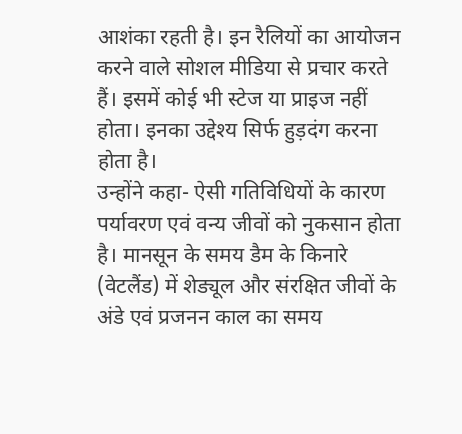आशंका रहती है। इन रैलियों का आयोजन करने वाले सोशल मीडिया से प्रचार करते हैं। इसमें कोई भी स्टेज या प्राइज नहीं होता। इनका उद्देश्य सिर्फ हुड़दंग करना होता है।
उन्होंने कहा- ऐसी गतिविधियों के कारण पर्यावरण एवं वन्य जीवों को नुकसान होता है। मानसून के समय डैम के किनारे (वेटलैंड) में शेड्यूल और संरक्षित जीवों के अंडे एवं प्रजनन काल का समय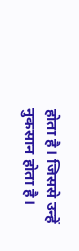होता है। जिससे उन्हें नुकसान होता है।